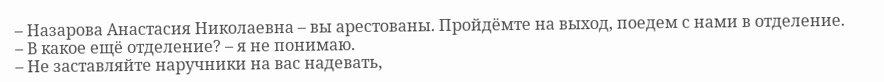– Назарова Анастасия Николаевна – вы арестованы. Пройдёмте на выход, поедем с нами в отделение.
– В какое ещё отделение? – я не понимаю.
– Не заставляйте наручники на вас надевать,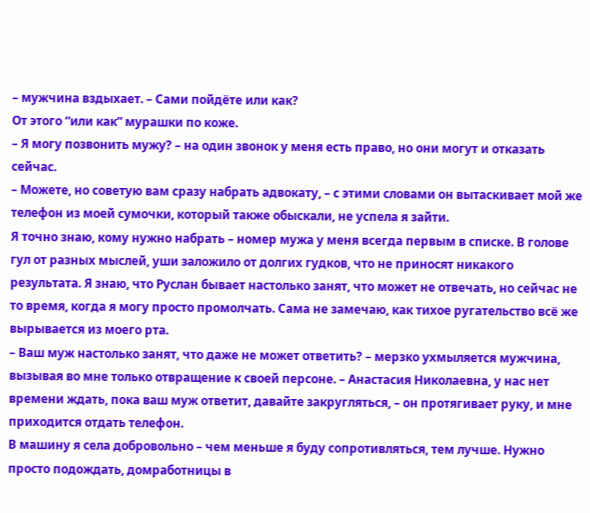– мужчина вздыхает. – Сами пойдёте или как?
От этого “или как” мурашки по коже.
– Я могу позвонить мужу? – на один звонок у меня есть право, но они могут и отказать сейчас.
– Можете, но советую вам сразу набрать адвокату, – с этими словами он вытаскивает мой же телефон из моей сумочки, который также обыскали, не успела я зайти.
Я точно знаю, кому нужно набрать – номер мужа у меня всегда первым в списке. В голове гул от разных мыслей, уши заложило от долгих гудков, что не приносят никакого результата. Я знаю, что Руслан бывает настолько занят, что может не отвечать, но сейчас не то время, когда я могу просто промолчать. Сама не замечаю, как тихое ругательство всё же вырывается из моего рта.
– Ваш муж настолько занят, что даже не может ответить? – мерзко ухмыляется мужчина, вызывая во мне только отвращение к своей персоне. – Анастасия Николаевна, у нас нет времени ждать, пока ваш муж ответит, давайте закругляться, – он протягивает руку, и мне приходится отдать телефон.
В машину я села добровольно – чем меньше я буду сопротивляться, тем лучше. Нужно просто подождать, домработницы в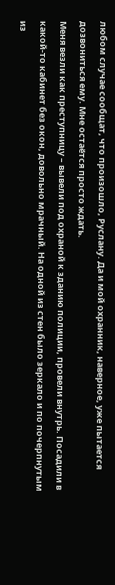любом случае сообщат, что произошло, Руслану. Да и мой охранник, наверное, уже пытается дозвониться ему. Мне остаётся просто ждать.
Меня везли как преступницу – вывели под охраной к зданию полиции, провели внутрь. Посадили в какой-то кабинет без окон, довольно мрачный. На одной из стен было зеркало и по почерпнутым из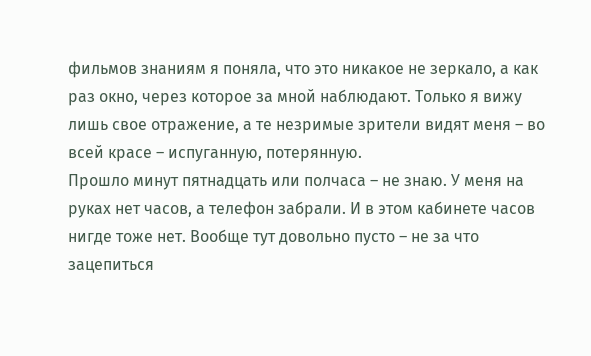фильмов знаниям я поняла, что это никакое не зеркало, а как раз окно, через которое за мной наблюдают. Только я вижу лишь свое отражение, а те незримые зрители видят меня – во всей красе – испуганную, потерянную.
Прошло минут пятнадцать или полчаса – не знаю. У меня на руках нет часов, а телефон забрали. И в этом кабинете часов нигде тоже нет. Вообще тут довольно пусто – не за что зацепиться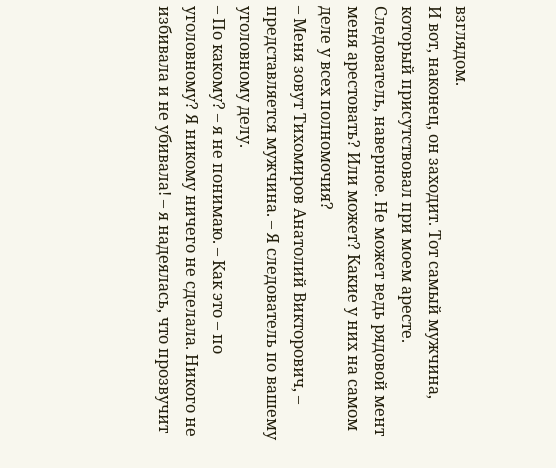взглядом.
И вот, наконец, он заходит. Тот самый мужчина, который присутствовал при моем аресте. Следователь, наверное. Не может ведь рядовой мент меня арестовать? Или может? Какие у них на самом деле у всех полномочия?
– Меня зовут Тихомиров Анатолий Викторович, – представляется мужчина. – Я следователь по вашему уголовному делу.
– По какому? – я не понимаю. – Как это – по уголовному? Я никому ничего не сделала. Никого не избивала и не убивала! – я надеялась, что прозвучит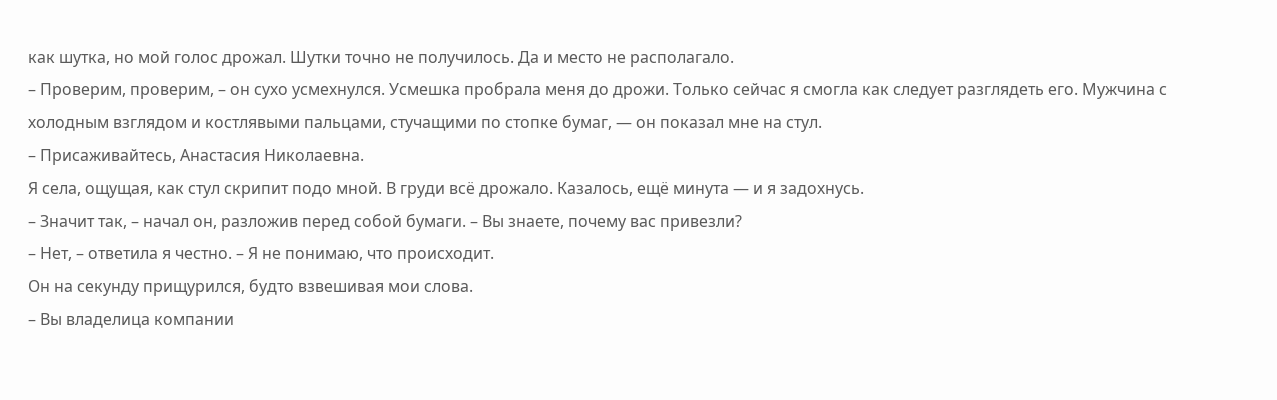как шутка, но мой голос дрожал. Шутки точно не получилось. Да и место не располагало.
– Проверим, проверим, – он сухо усмехнулся. Усмешка пробрала меня до дрожи. Только сейчас я смогла как следует разглядеть его. Мужчина с холодным взглядом и костлявыми пальцами, стучащими по стопке бумаг, — он показал мне на стул.
– Присаживайтесь, Анастасия Николаевна.
Я села, ощущая, как стул скрипит подо мной. В груди всё дрожало. Казалось, ещё минута — и я задохнусь.
– Значит так, – начал он, разложив перед собой бумаги. – Вы знаете, почему вас привезли?
– Нет, – ответила я честно. – Я не понимаю, что происходит.
Он на секунду прищурился, будто взвешивая мои слова.
– Вы владелица компании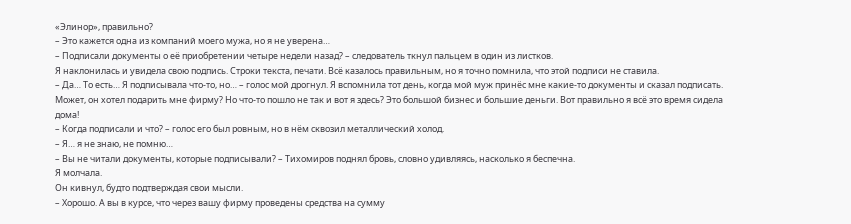«Элинор», правильно?
– Это кажется одна из компаний моего мужа, но я не уверена…
– Подписали документы о её приобретении четыре недели назад? – следователь ткнул пальцем в один из листков.
Я наклонилась и увидела свою подпись. Строки текста, печати. Всё казалось правильным, но я точно помнила, что этой подписи не ставила.
– Да… То есть… Я подписывала что-то, но… – голос мой дрогнул. Я вспомнила тот день, когда мой муж принёс мне какие-то документы и сказал подписать. Может, он хотел подарить мне фирму? Но что-то пошло не так и вот я здесь? Это большой бизнес и большие деньги. Вот правильно я всё это время сидела дома!
– Когда подписали и что? – голос его был ровным, но в нём сквозил металлический холод.
– Я… я не знаю, не помню…
– Вы не читали документы, которые подписывали? – Тихомиров поднял бровь, словно удивляясь, насколько я беспечна.
Я молчала.
Он кивнул, будто подтверждая свои мысли.
– Хорошо. А вы в курсе, что через вашу фирму проведены средства на сумму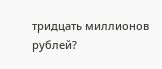тридцать миллионов рублей?